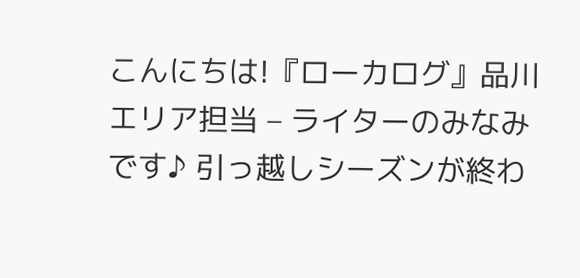こんにちは!『ローカログ』品川エリア担当 – ライターのみなみです♪ 引っ越しシーズンが終わ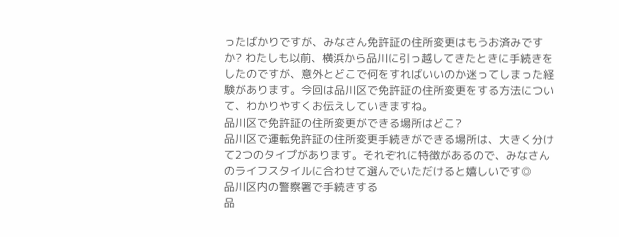ったばかりですが、みなさん免許証の住所変更はもうお済みですか? わたしも以前、横浜から品川に引っ越してきたときに手続きをしたのですが、意外とどこで何をすればいいのか迷ってしまった経験があります。今回は品川区で免許証の住所変更をする方法について、わかりやすくお伝えしていきますね。
品川区で免許証の住所変更ができる場所はどこ?
品川区で運転免許証の住所変更手続きができる場所は、大きく分けて2つのタイプがあります。それぞれに特徴があるので、みなさんのライフスタイルに合わせて選んでいただけると嬉しいです◎
品川区内の警察署で手続きする
品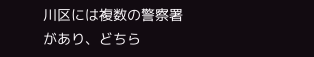川区には複数の警察署があり、どちら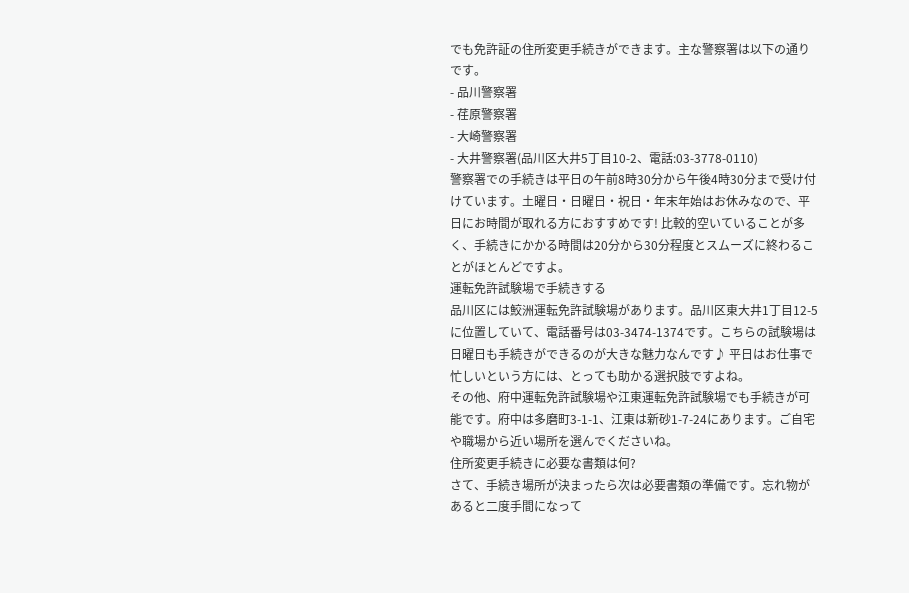でも免許証の住所変更手続きができます。主な警察署は以下の通りです。
- 品川警察署
- 荏原警察署
- 大崎警察署
- 大井警察署(品川区大井5丁目10-2、電話:03-3778-0110)
警察署での手続きは平日の午前8時30分から午後4時30分まで受け付けています。土曜日・日曜日・祝日・年末年始はお休みなので、平日にお時間が取れる方におすすめです! 比較的空いていることが多く、手続きにかかる時間は20分から30分程度とスムーズに終わることがほとんどですよ。
運転免許試験場で手続きする
品川区には鮫洲運転免許試験場があります。品川区東大井1丁目12-5に位置していて、電話番号は03-3474-1374です。こちらの試験場は日曜日も手続きができるのが大きな魅力なんです♪ 平日はお仕事で忙しいという方には、とっても助かる選択肢ですよね。
その他、府中運転免許試験場や江東運転免許試験場でも手続きが可能です。府中は多磨町3-1-1、江東は新砂1-7-24にあります。ご自宅や職場から近い場所を選んでくださいね。
住所変更手続きに必要な書類は何?
さて、手続き場所が決まったら次は必要書類の準備です。忘れ物があると二度手間になって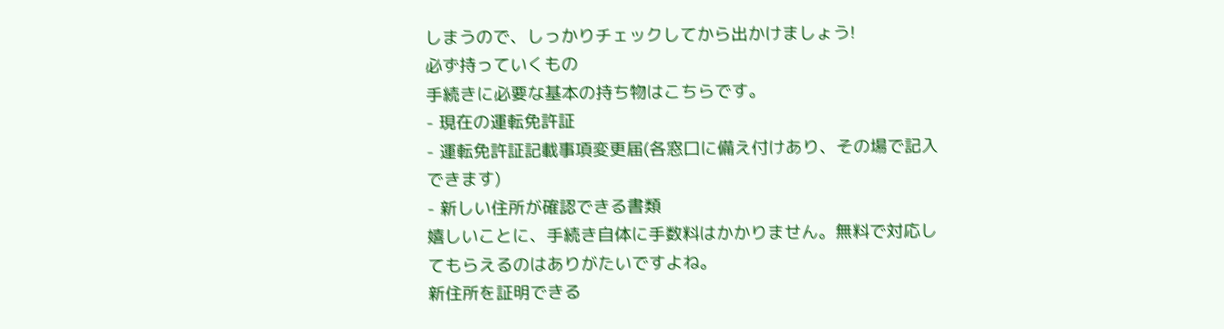しまうので、しっかりチェックしてから出かけましょう!
必ず持っていくもの
手続きに必要な基本の持ち物はこちらです。
- 現在の運転免許証
- 運転免許証記載事項変更届(各窓口に備え付けあり、その場で記入できます)
- 新しい住所が確認できる書類
嬉しいことに、手続き自体に手数料はかかりません。無料で対応してもらえるのはありがたいですよね。
新住所を証明できる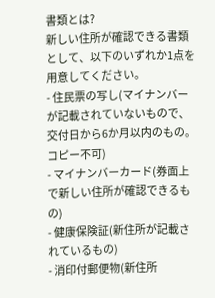書類とは?
新しい住所が確認できる書類として、以下のいずれか1点を用意してください。
- 住民票の写し(マイナンバーが記載されていないもので、交付日から6か月以内のもの。コピー不可)
- マイナンバーカード(券面上で新しい住所が確認できるもの)
- 健康保険証(新住所が記載されているもの)
- 消印付郵便物(新住所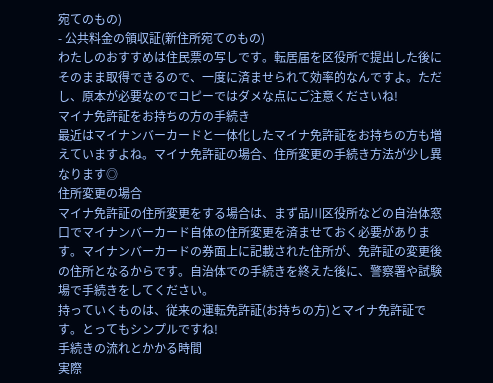宛てのもの)
- 公共料金の領収証(新住所宛てのもの)
わたしのおすすめは住民票の写しです。転居届を区役所で提出した後にそのまま取得できるので、一度に済ませられて効率的なんですよ。ただし、原本が必要なのでコピーではダメな点にご注意くださいね!
マイナ免許証をお持ちの方の手続き
最近はマイナンバーカードと一体化したマイナ免許証をお持ちの方も増えていますよね。マイナ免許証の場合、住所変更の手続き方法が少し異なります◎
住所変更の場合
マイナ免許証の住所変更をする場合は、まず品川区役所などの自治体窓口でマイナンバーカード自体の住所変更を済ませておく必要があります。マイナンバーカードの券面上に記載された住所が、免許証の変更後の住所となるからです。自治体での手続きを終えた後に、警察署や試験場で手続きをしてください。
持っていくものは、従来の運転免許証(お持ちの方)とマイナ免許証です。とってもシンプルですね!
手続きの流れとかかる時間
実際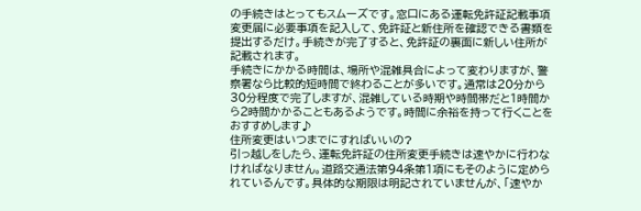の手続きはとってもスムーズです。窓口にある運転免許証記載事項変更届に必要事項を記入して、免許証と新住所を確認できる書類を提出するだけ。手続きが完了すると、免許証の裏面に新しい住所が記載されます。
手続きにかかる時間は、場所や混雑具合によって変わりますが、警察署なら比較的短時間で終わることが多いです。通常は20分から30分程度で完了しますが、混雑している時期や時間帯だと1時間から2時間かかることもあるようです。時間に余裕を持って行くことをおすすめします♪
住所変更はいつまでにすればいいの?
引っ越しをしたら、運転免許証の住所変更手続きは速やかに行わなければなりません。道路交通法第94条第1項にもそのように定められているんです。具体的な期限は明記されていませんが、「速やか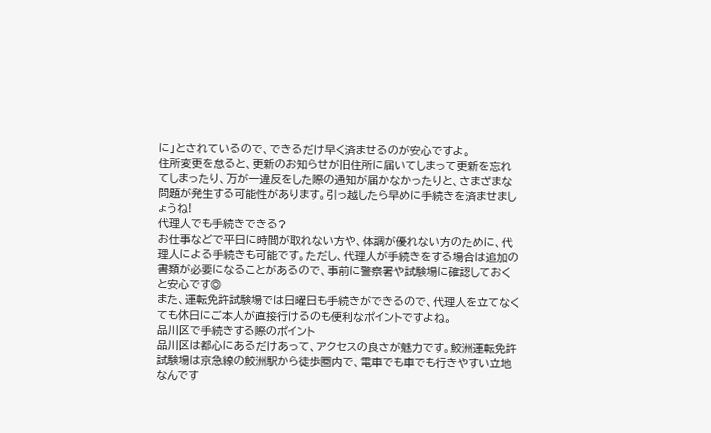に」とされているので、できるだけ早く済ませるのが安心ですよ。
住所変更を怠ると、更新のお知らせが旧住所に届いてしまって更新を忘れてしまったり、万が一違反をした際の通知が届かなかったりと、さまざまな問題が発生する可能性があります。引っ越したら早めに手続きを済ませましょうね!
代理人でも手続きできる?
お仕事などで平日に時間が取れない方や、体調が優れない方のために、代理人による手続きも可能です。ただし、代理人が手続きをする場合は追加の書類が必要になることがあるので、事前に警察署や試験場に確認しておくと安心です◎
また、運転免許試験場では日曜日も手続きができるので、代理人を立てなくても休日にご本人が直接行けるのも便利なポイントですよね。
品川区で手続きする際のポイント
品川区は都心にあるだけあって、アクセスの良さが魅力です。鮫洲運転免許試験場は京急線の鮫洲駅から徒歩圏内で、電車でも車でも行きやすい立地なんです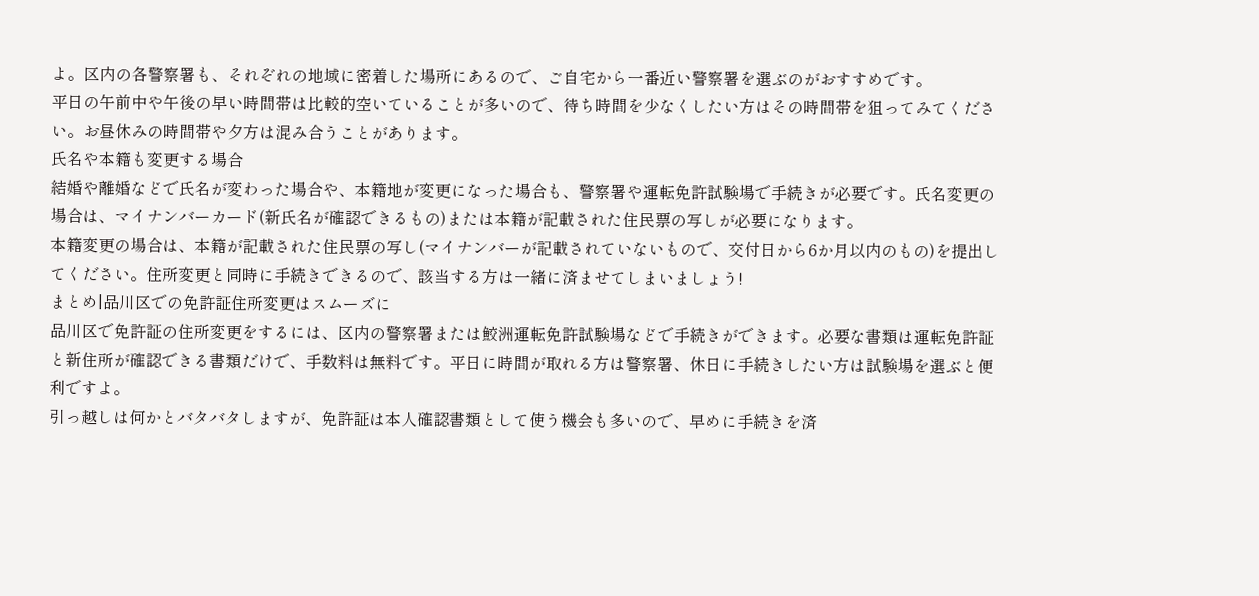よ。区内の各警察署も、それぞれの地域に密着した場所にあるので、ご自宅から一番近い警察署を選ぶのがおすすめです。
平日の午前中や午後の早い時間帯は比較的空いていることが多いので、待ち時間を少なくしたい方はその時間帯を狙ってみてください。お昼休みの時間帯や夕方は混み合うことがあります。
氏名や本籍も変更する場合
結婚や離婚などで氏名が変わった場合や、本籍地が変更になった場合も、警察署や運転免許試験場で手続きが必要です。氏名変更の場合は、マイナンバーカード(新氏名が確認できるもの)または本籍が記載された住民票の写しが必要になります。
本籍変更の場合は、本籍が記載された住民票の写し(マイナンバーが記載されていないもので、交付日から6か月以内のもの)を提出してください。住所変更と同時に手続きできるので、該当する方は一緒に済ませてしまいましょう!
まとめ|品川区での免許証住所変更はスムーズに
品川区で免許証の住所変更をするには、区内の警察署または鮫洲運転免許試験場などで手続きができます。必要な書類は運転免許証と新住所が確認できる書類だけで、手数料は無料です。平日に時間が取れる方は警察署、休日に手続きしたい方は試験場を選ぶと便利ですよ。
引っ越しは何かとバタバタしますが、免許証は本人確認書類として使う機会も多いので、早めに手続きを済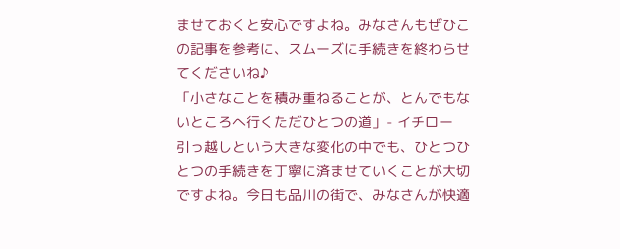ませておくと安心ですよね。みなさんもぜひこの記事を参考に、スムーズに手続きを終わらせてくださいね♪
「小さなことを積み重ねることが、とんでもないところへ行くただひとつの道」- イチロー
引っ越しという大きな変化の中でも、ひとつひとつの手続きを丁寧に済ませていくことが大切ですよね。今日も品川の街で、みなさんが快適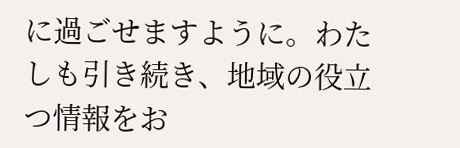に過ごせますように。わたしも引き続き、地域の役立つ情報をお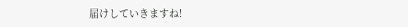届けしていきますね!